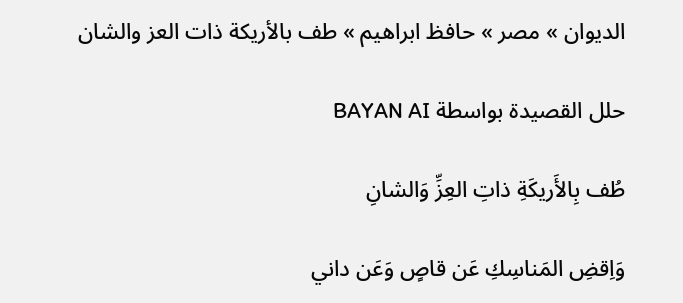الديوان » مصر » حافظ ابراهيم » طف بالأريكة ذات العز والشان

حلل القصيدة بواسطة BAYAN AI

طُف بِالأَريكَةِ ذاتِ العِزِّ وَالشانِ

وَاِقضِ المَناسِكِ عَن قاصٍ وَعَن داني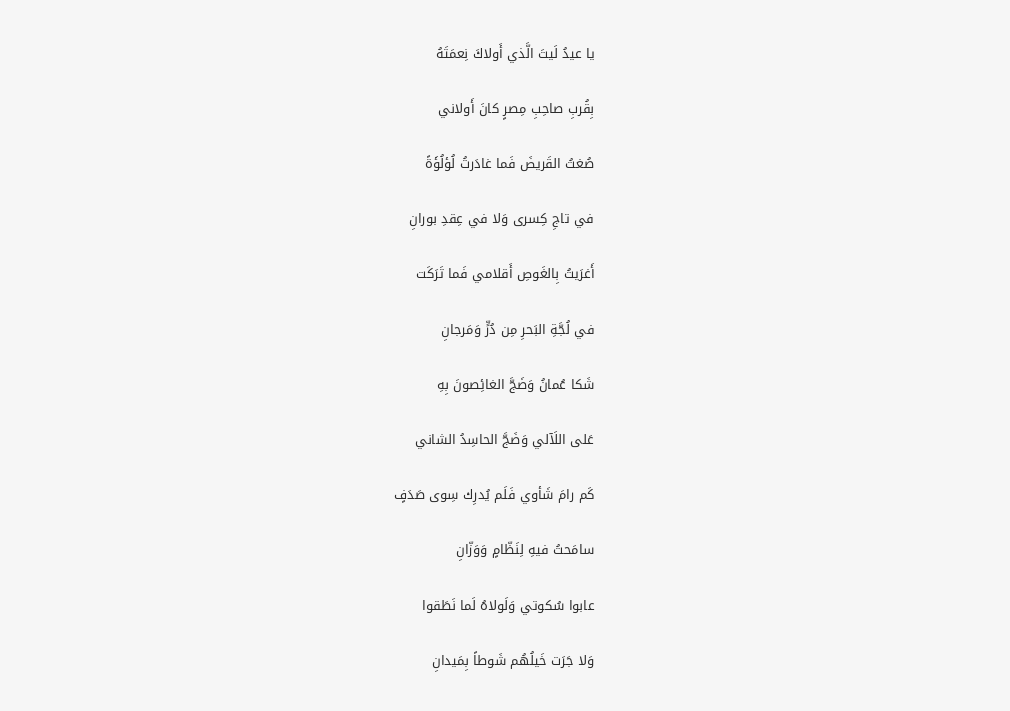يا عيدُ لَيتَ الَّذي أَولاكَ نِعمَتَهُ

بِقُربِ صاحِبِ مِصرٍ كانَ أَولاني

صُغتُ القَريضَ فَما غادَرتُ لُؤلُؤَةً

في تاجِ كِسرى وَلا في عِقدِ بورانِ

أَغرَيتُ بِالغَوصِ أَقلامي فَما تَرَكَت

في لُجَّةِ البَحرِ مِن دُرٍّ وَمَرجانِ

شَكا عُمانُ وَضَجَّ الغائِصونَ بِهِ

عَلى اللَآلي وَضَجَّ الحاسِدُ الشاني

كَم رامَ شَأوي فَلَم يُدرِك سِوى صَدَفٍ

سامَحتُ فيهِ لِنَظّامٍ وَوَزّانِ

عابوا سُكوتي وَلَولاهُ لَما نَطَقوا

وَلا جَرَت خَيلُهُم شَوطاً بِمَيدانِ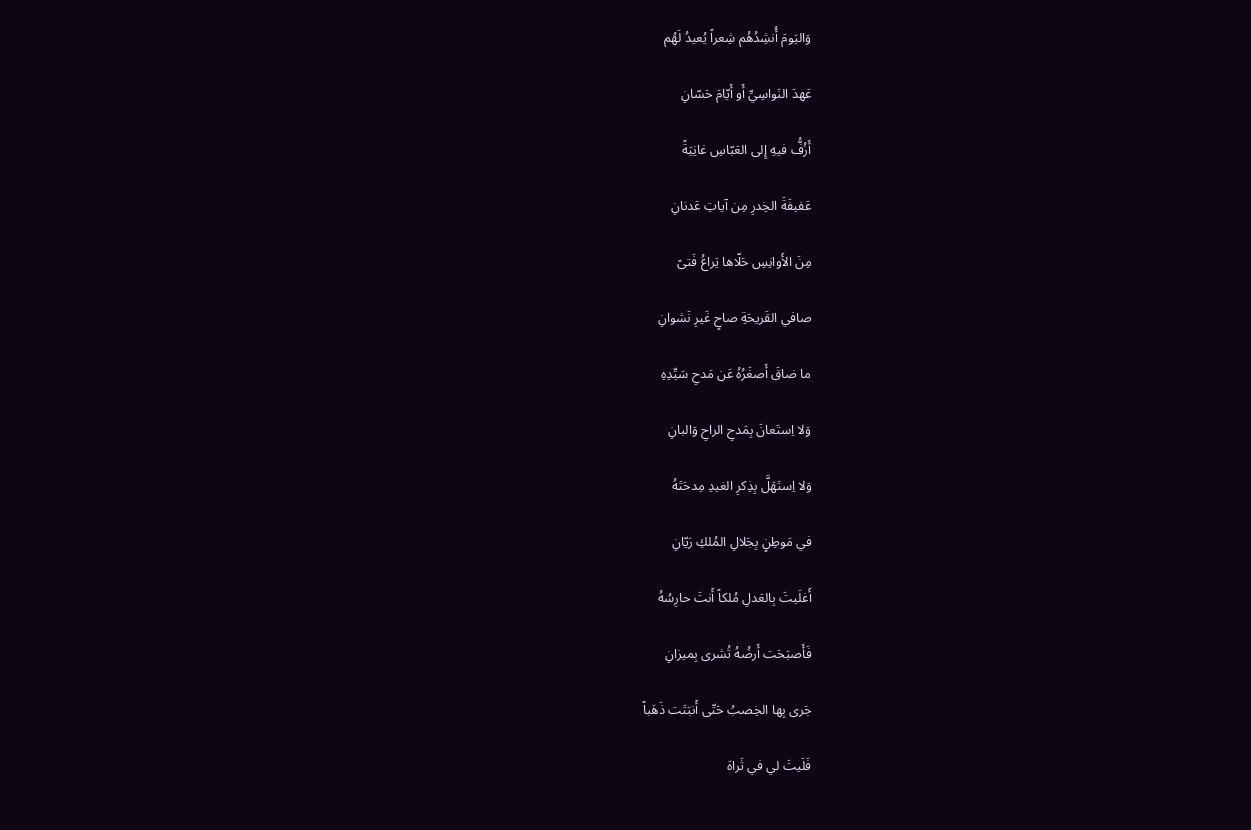وَاليَومَ أُنشِدُهُم شِعراً يُعيدُ لَهُم

عَهدَ النَواسِيِّ أَو أَيّامَ حَسّانِ

أَزُفُّ فيهِ إِلى العَبّاسِ غانِيَةً

عَفيفَةَ الخِدرِ مِن آياتِ عَدنانِ

مِنَ الأَوانِسِ حَلّاها يَراعُ فَتىً

صافي القَريحَةِ صاحٍ غَيرِ نَشوانِ

ما ضاقَ أَصغَرُهُ عَن مَدحِ سَيِّدِهِ

وَلا اِستَعانَ بِمَدحِ الراحِ وَالبانِ

وَلا اِستَهَلَّ بِذِكرِ الغيدِ مِدحَتَهُ

في مَوطِنٍ بِجَلالِ المُلكِ رَيّانِ

أَغلَيتَ بِالعَدلِ مُلكاً أَنتَ حارِسُهُ

فَأَصبَحَت أَرضُهُ تُشرى بِميزانِ

جَرى بِها الخِصبُ حَتّى أَنبَتَت ذَهَباً

فَلَيتَ لي في ثَراهَ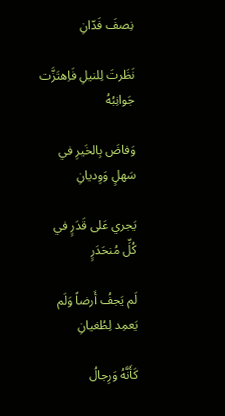نِصفَ فَدّانِ

نَظَرتَ لِلنيلِ فَاِهتَزَّت جَوانِبُهُ

وَفاضَ بِالخَيرِ في سَهلٍ وَوِديانِ

يَجري عَلى قَدَرٍ في كُلِّ مُنحَدَرٍ

لَم يَجفُ أَرضاً وَلَم يَعمِد لِطُغيانِ

كَأَنَّهُ وَرِجالُ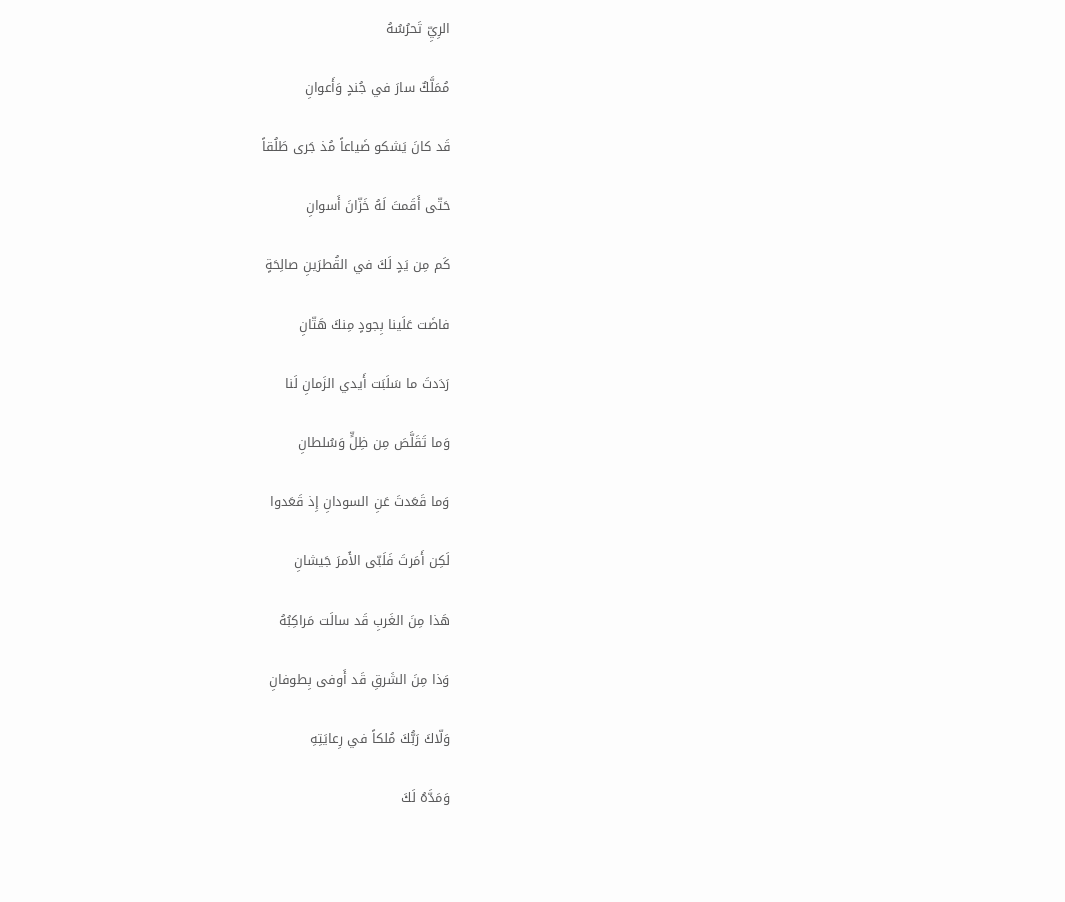الرِيِّ تَحرُسُهُ

مُمَلَّكٌ سارَ في جُندٍ وَأَعوانِ

قَد كانَ يَشكو ضَياعاً مُذ جَرى طَلُقاً

حَتّى أَقَمتَ لَهُ خَزّانَ أَسوانِ

كَم مِن يَدٍ لَكَ في القُطرَينِ صالِحَةٍ

فاضَت عَلَينا بِجودٍ مِنكَ هَتّانِ

رَدَدتَ ما سَلَبَت أَيدي الزَمانِ لَنا

وَما تَقَلَّصَ مِن ظِلٍّ وَسُلطانِ

وَما قَعَدتَ عَنِ السودانِ إِذ قَعَدوا

لَكِن أَمَرتَ فَلَبّى الأَمرَ جَيشانِ

هَذا مِنَ الغَربِ قَد سالَت مَراكِبُهُ

وَذا مِنَ الشَرقِ قَد أَوفى بِطوفانِ

وَلّاكَ رَبُّكَ مُلكاً في رِعايَتِهِ

وَمَدَّهُ لَكَ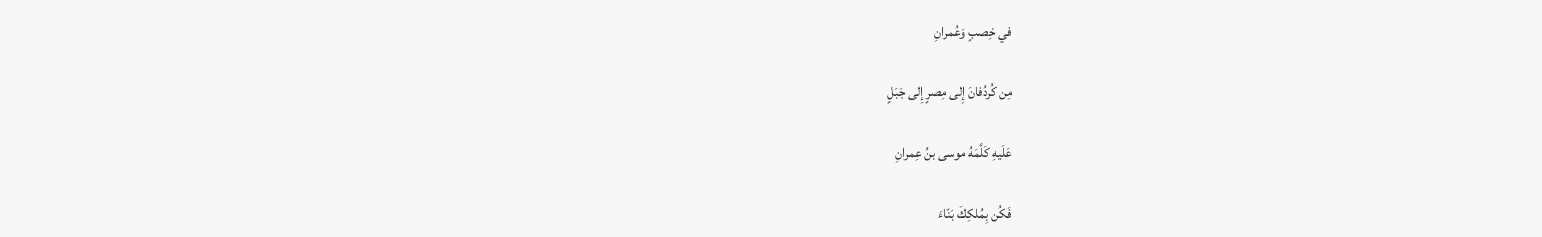في خِصبٍ وَعُمرانِ

مِن كُردُفانَ إِلى مِصرٍ إِلى جَبَلٍ

عَلَيهِ كَلَّمَهُ موسى بنُ عِمرانِ

فَكُن بِمُلكِكَ بَنّاءَ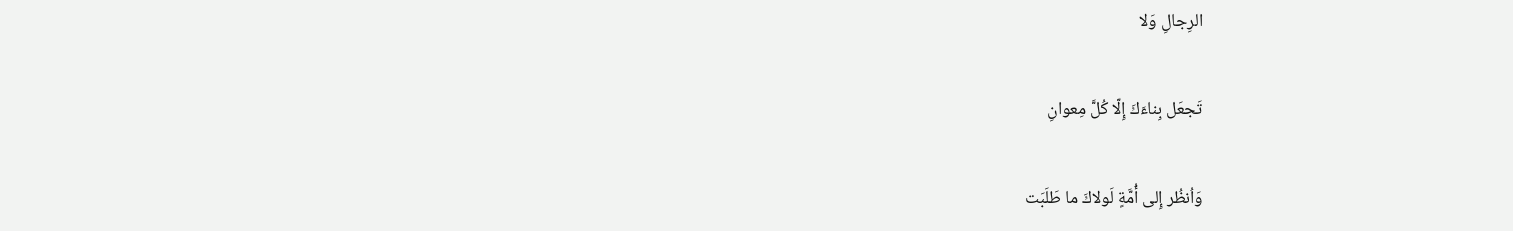الرِجالِ وَلا

تَجعَل بِناءَكَ إِلّا كُلَّ مِعوانِ

وَاُنظُر إِلى أُمَّةٍ لَولاكَ ما طَلَبَت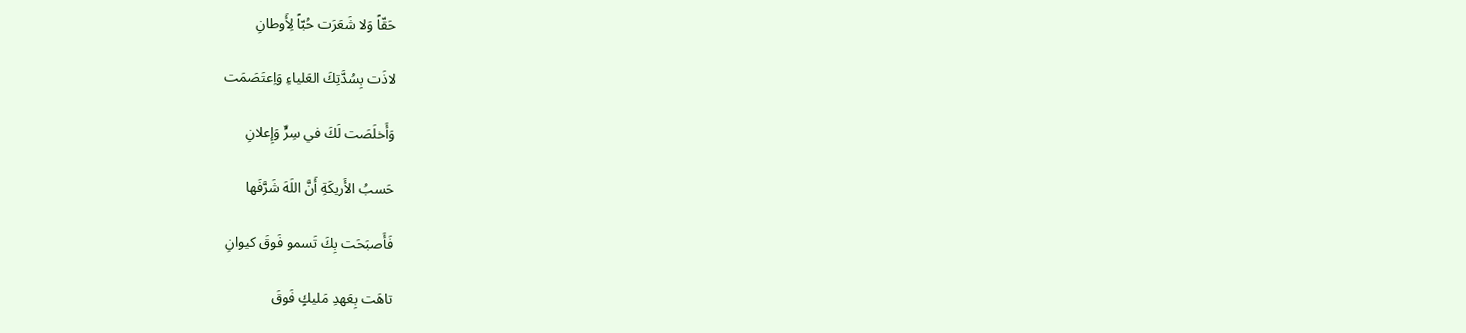حَقّاً وَلا شَعَرَت حُبّاً لِأَوطانِ

لاذَت بِسُدَّتِكَ العَلياءِ وَاِعتَصَمَت

وَأَخلَصَت لَكَ في سِرٍّ وَإِعلانِ

حَسبُ الأَريكَةِ أَنَّ اللَهَ شَرَّفَها

فَأَصبَحَت بِكَ تَسمو فَوقَ كيوانِ

تاهَت بِعَهدِ مَليكٍ فَوقَ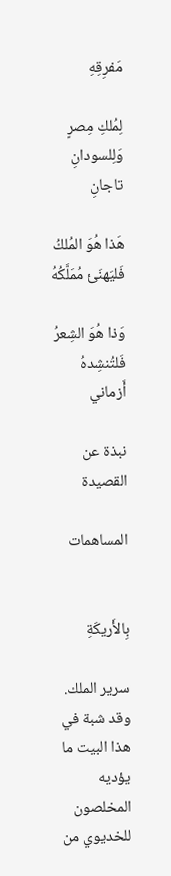مَفرِقِهِ

لِمُلكِ مِصرٍ وَلِلسودانِ تاجانِ

هَذا هُوَ المُلكُ فَليَهنَئ مُمَلَّكُهُ

وَذا هُوَ الشِعرُ فَلتُنشِدهُ أَزماني

نبذة عن القصيدة

المساهمات


بِالأَريكَةِ

سرير الملك. وقد شبة في هذا البيت ما يؤديه المخلصون للخديوي من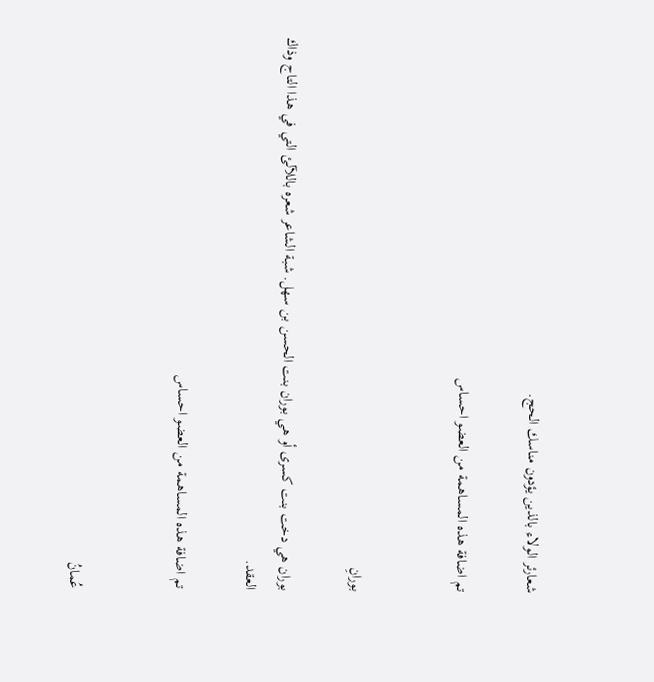شعارئر الولاء بالذين يؤدون مناسك الحج.

تم اضافة هذه المساهمة من العضو احساس


بورانِ

بوران هي دخت بنت كسرى أو هي بوران بنت الحسن بن سهل. شبة الشاعر شعره باللآلئ التي في هذا التاج وذاك العقد.

تم اضافة هذه المساهمة من العضو احساس


عُمانُ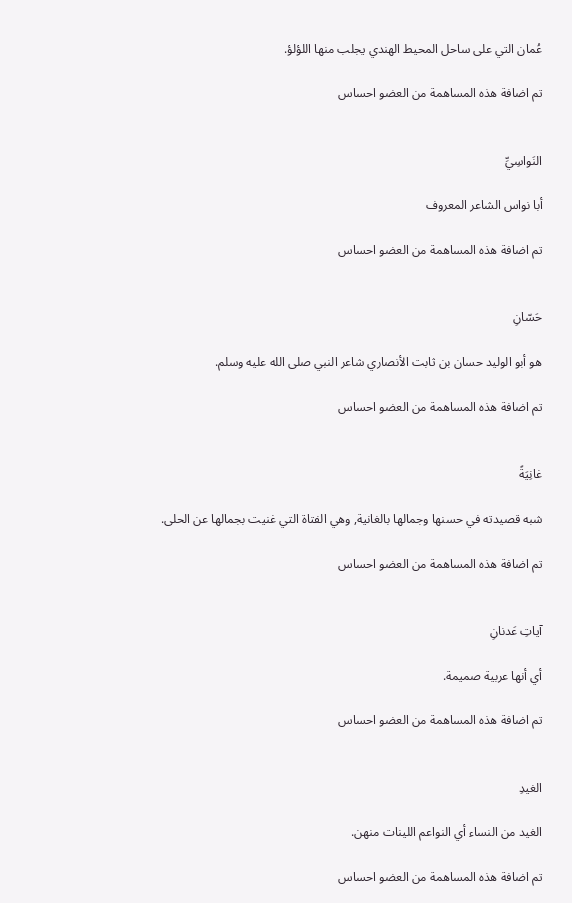عُمان التي على ساحل المحيط الهندي يجلب منها اللؤلؤ.

تم اضافة هذه المساهمة من العضو احساس


النَواسِيِّ

أبا نواس الشاعر المعروف

تم اضافة هذه المساهمة من العضو احساس


حَسّانِ

هو أبو الوليد حسان بن ثابت الأنصاري شاعر النبي صلى الله عليه وسلم.

تم اضافة هذه المساهمة من العضو احساس


غانِيَةً

شبه قصيدته في حسنها وجمالها بالغانية, وهي الفتاة التي غنيت بجمالها عن الحلى.

تم اضافة هذه المساهمة من العضو احساس


آياتِ عَدنانِ

أي أنها عربية صميمة.

تم اضافة هذه المساهمة من العضو احساس


الغيدِ

الغيد من النساء أي النواعم اللينات منهن.

تم اضافة هذه المساهمة من العضو احساس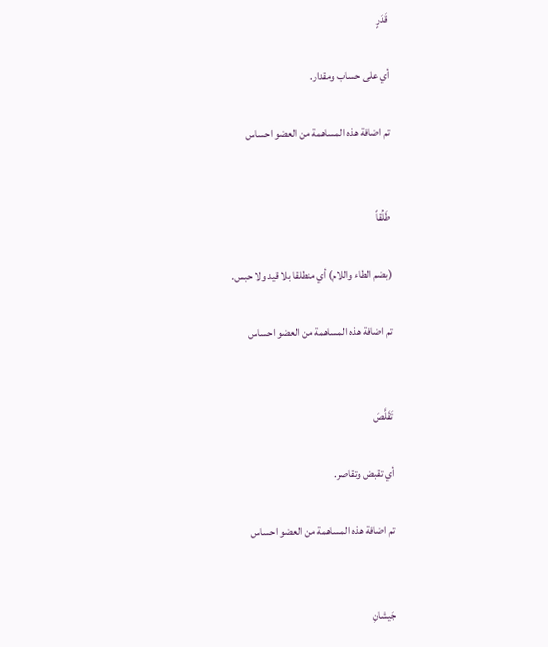قَدَرٍ

أي على حساب ومقدار.

تم اضافة هذه المساهمة من العضو احساس


طَلُقاً

(بضم الطاء واللام) أي منطلقا بلا قيد ولا حبس.

تم اضافة هذه المساهمة من العضو احساس


تَقَلَّصَ

أي تقبض وتقاصر.

تم اضافة هذه المساهمة من العضو احساس


جَيشانِ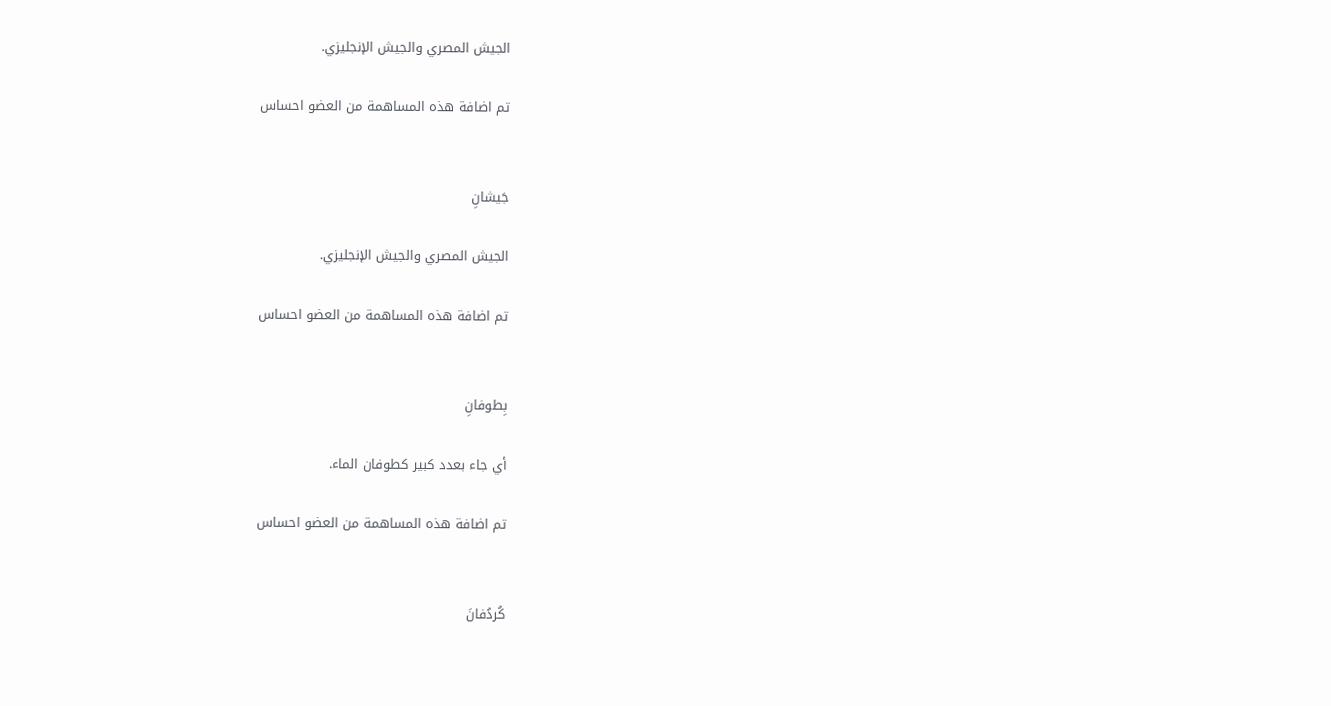الجيش المصري والجيش الإنجليزي.

تم اضافة هذه المساهمة من العضو احساس


جَيشانِ

الجيش المصري والجيش الإنجليزي.

تم اضافة هذه المساهمة من العضو احساس


بِطوفانِ

أي جاء بعدد كبير كطوفان الماء.

تم اضافة هذه المساهمة من العضو احساس


كُردُفانَ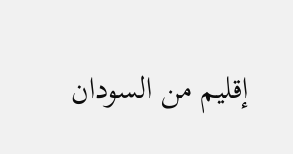إقليم من السودان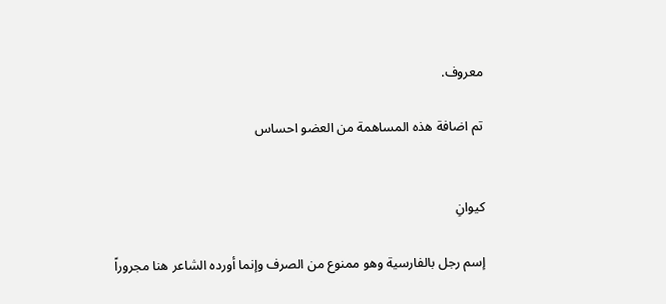معروف.

تم اضافة هذه المساهمة من العضو احساس


كيوانِ

إسم رجل بالفارسية وهو ممنوع من الصرف وإنما أورده الشاعر هنا مجروراً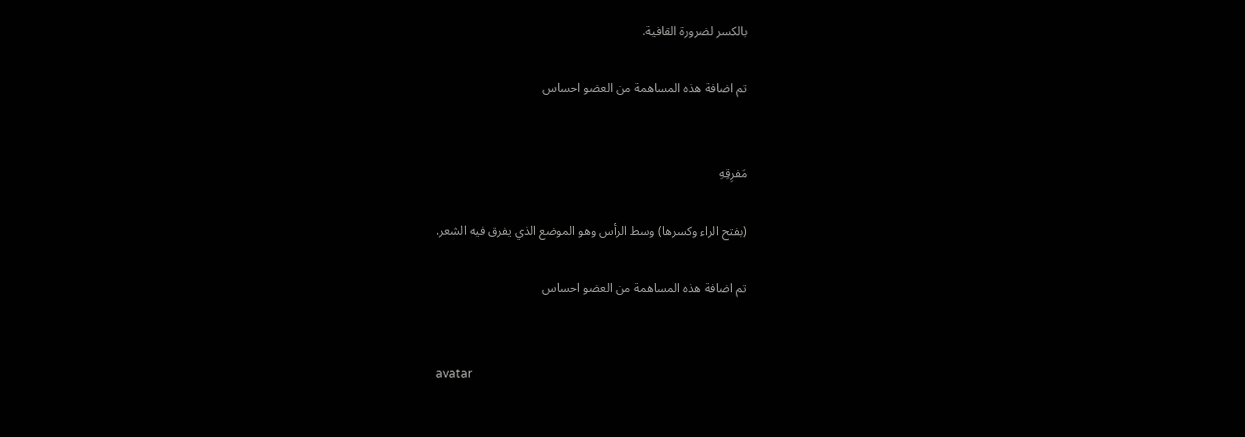بالكسر لضرورة القافية.

تم اضافة هذه المساهمة من العضو احساس


مَفرِقِهِ

(بفتح الراء وكسرها) وسط الرأس وهو الموضع الذي يفرق فيه الشعر.

تم اضافة هذه المساهمة من العضو احساس


avatar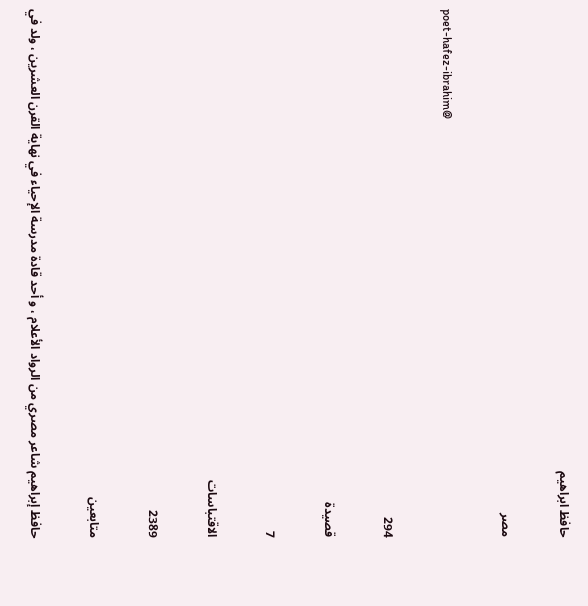حافظ ابراهيم

مصر

poet-hafez-ibrahim@

294

قصيدة

7

الاقتباسات

2389

متابعين

حافظ إبراهيم شاعر مصري من الرواد الأعلام ، و أحد قادة مدرسة الإحياء في نهاية القرن العشرين ، ولد في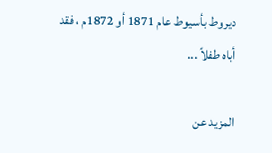ديروط بأسيوط عام 1871 أو 1872م ، فقد أباه طفلاً ...

المزيد عن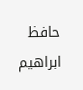حافظ ابراهيم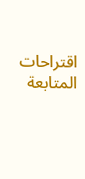اقتراحات المتابعة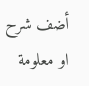أضف شرح او معلومة